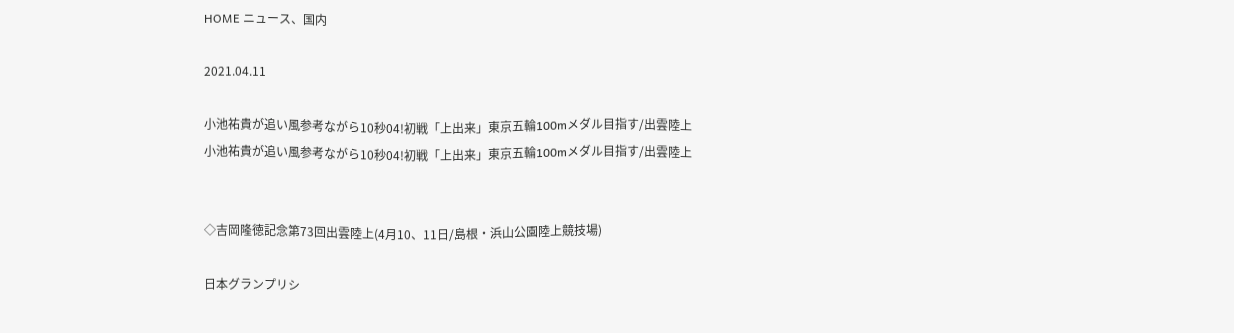HOME ニュース、国内

2021.04.11

小池祐貴が追い風参考ながら10秒04!初戦「上出来」東京五輪100mメダル目指す/出雲陸上
小池祐貴が追い風参考ながら10秒04!初戦「上出来」東京五輪100mメダル目指す/出雲陸上


◇吉岡隆徳記念第73回出雲陸上(4月10、11日/島根・浜山公園陸上競技場)

日本グランプリシ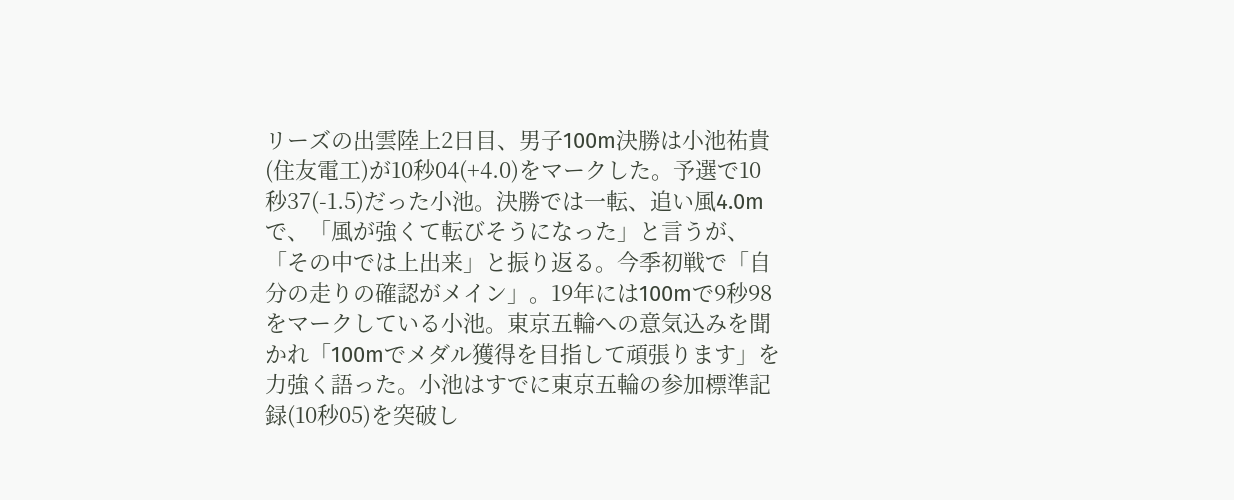リーズの出雲陸上2日目、男子100m決勝は小池祐貴(住友電工)が10秒04(+4.0)をマークした。予選で10秒37(-1.5)だった小池。決勝では一転、追い風4.0mで、「風が強くて転びそうになった」と言うが、「その中では上出来」と振り返る。今季初戦で「自分の走りの確認がメイン」。19年には100mで9秒98をマークしている小池。東京五輪への意気込みを聞かれ「100mでメダル獲得を目指して頑張ります」を力強く語った。小池はすでに東京五輪の参加標準記録(10秒05)を突破し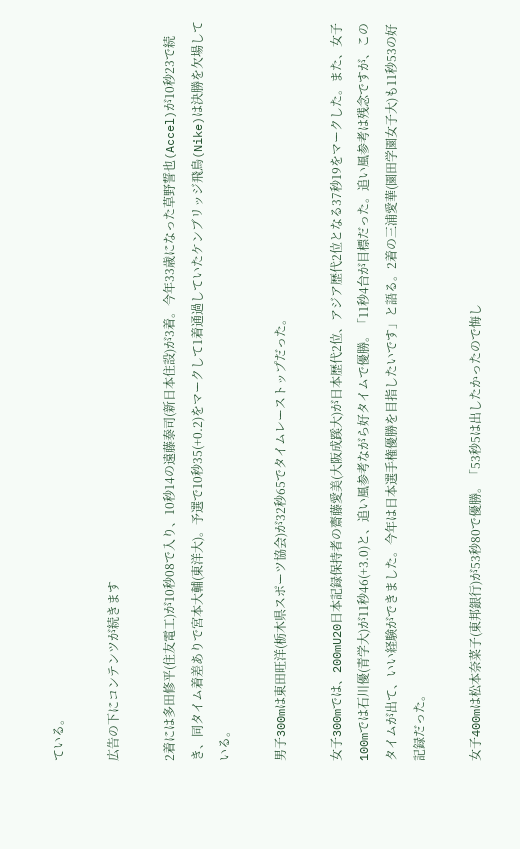ている。

広告の下にコンテンツが続きます

2着には多田修平(住友電工)が10秒08で入り、10秒14の遠藤泰司(新日本住設)が3着。今年33歳になった草野誓也(Accel)が10秒23で続き、同タイム着差ありで宮本大輔(東洋大)。予選で10秒35(+0.2)をマークして1着通過していたケンブリッジ飛鳥(Nike)は決勝を欠場している。

男子300mは東田旺洋(栃木県スポーツ協会)が32秒65でタイムレーストップだった。

女子300mでは、200mU20日本記録保持者の齋藤愛美(大阪成蹊大)が日本歴代2位、アジア歴代2位となる37秒19をマークした。また、女子100mでは石川優(青学大)が11秒46(+3.0)と、追い風参考ながら好タイムで優勝。「11秒4台が目標だった。追い風参考は残念ですが、このタイムが出て、いい経験ができました。今年は日本選手権優勝を目指したいです」と語る。2着の三浦愛華(園田学園女子大)も11秒53の好記録だった。

女子400mは松本奈菜子(東邦銀行)が53秒80で優勝。「53秒5は出したかったので悔し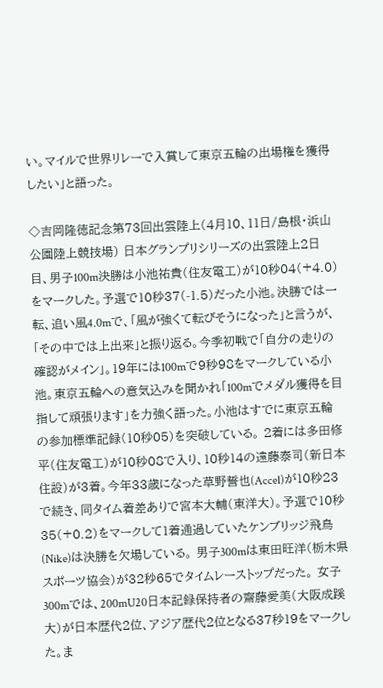い。マイルで世界リレーで入賞して東京五輪の出場権を獲得したい」と語った。

◇吉岡隆徳記念第73回出雲陸上(4月10、11日/島根・浜山公園陸上競技場) 日本グランプリシリーズの出雲陸上2日目、男子100m決勝は小池祐貴(住友電工)が10秒04(+4.0)をマークした。予選で10秒37(-1.5)だった小池。決勝では一転、追い風4.0mで、「風が強くて転びそうになった」と言うが、「その中では上出来」と振り返る。今季初戦で「自分の走りの確認がメイン」。19年には100mで9秒98をマークしている小池。東京五輪への意気込みを聞かれ「100mでメダル獲得を目指して頑張ります」を力強く語った。小池はすでに東京五輪の参加標準記録(10秒05)を突破している。 2着には多田修平(住友電工)が10秒08で入り、10秒14の遠藤泰司(新日本住設)が3着。今年33歳になった草野誓也(Accel)が10秒23で続き、同タイム着差ありで宮本大輔(東洋大)。予選で10秒35(+0.2)をマークして1着通過していたケンブリッジ飛鳥(Nike)は決勝を欠場している。 男子300mは東田旺洋(栃木県スポーツ協会)が32秒65でタイムレーストップだった。 女子300mでは、200mU20日本記録保持者の齋藤愛美(大阪成蹊大)が日本歴代2位、アジア歴代2位となる37秒19をマークした。ま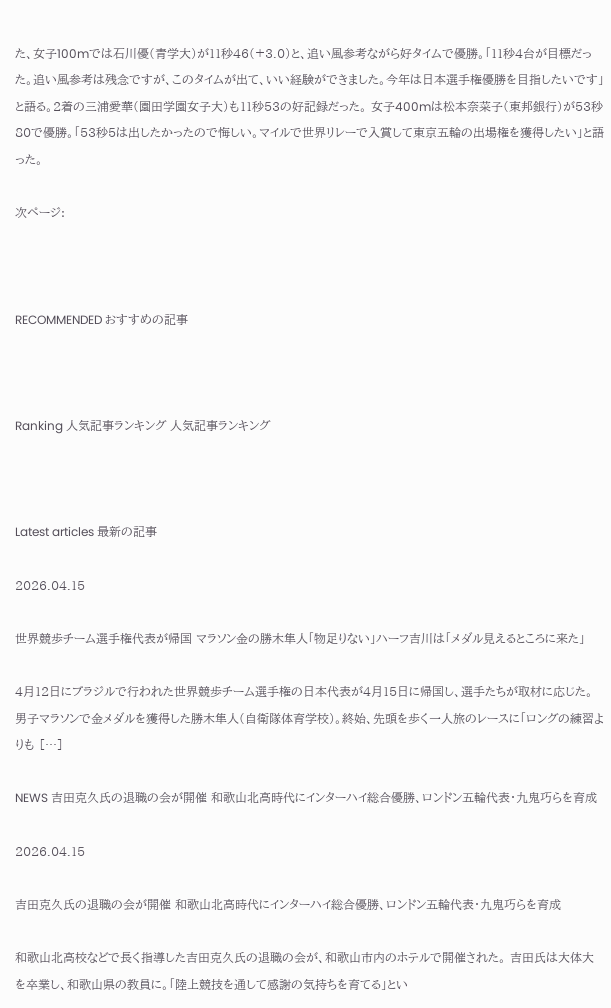た、女子100mでは石川優(青学大)が11秒46(+3.0)と、追い風参考ながら好タイムで優勝。「11秒4台が目標だった。追い風参考は残念ですが、このタイムが出て、いい経験ができました。今年は日本選手権優勝を目指したいです」と語る。2着の三浦愛華(園田学園女子大)も11秒53の好記録だった。 女子400mは松本奈菜子(東邦銀行)が53秒80で優勝。「53秒5は出したかったので悔しい。マイルで世界リレーで入賞して東京五輪の出場権を獲得したい」と語った。

次ページ:



RECOMMENDED おすすめの記事



Ranking 人気記事ランキング 人気記事ランキング



Latest articles 最新の記事

2026.04.15

世界競歩チーム選手権代表が帰国 マラソン金の勝木隼人「物足りない」ハーフ吉川は「メダル見えるところに来た」

4月12日にブラジルで行われた世界競歩チーム選手権の日本代表が4月15日に帰国し、選手たちが取材に応じた。 男子マラソンで金メダルを獲得した勝木隼人(自衛隊体育学校)。終始、先頭を歩く一人旅のレースに「ロングの練習よりも […]

NEWS 吉田克久氏の退職の会が開催 和歌山北高時代にインターハイ総合優勝、ロンドン五輪代表・九鬼巧らを育成

2026.04.15

吉田克久氏の退職の会が開催 和歌山北高時代にインターハイ総合優勝、ロンドン五輪代表・九鬼巧らを育成

和歌山北高校などで長く指導した吉田克久氏の退職の会が、和歌山市内のホテルで開催された。 吉田氏は大体大を卒業し、和歌山県の教員に。「陸上競技を通して感謝の気持ちを育てる」とい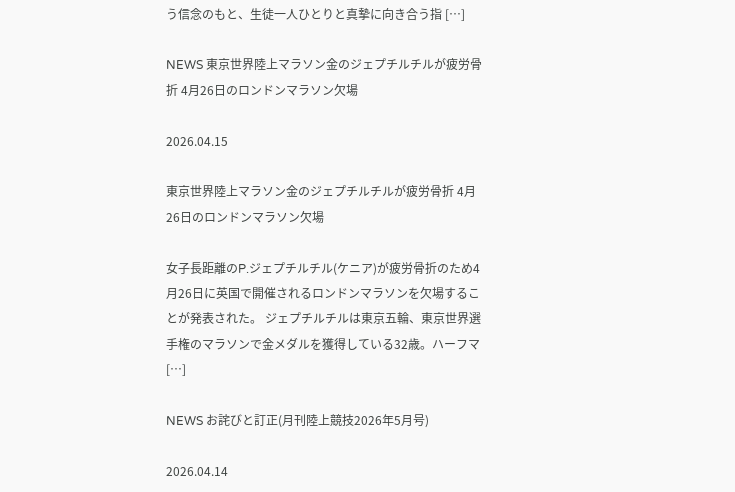う信念のもと、生徒一人ひとりと真摯に向き合う指 […]

NEWS 東京世界陸上マラソン金のジェプチルチルが疲労骨折 4月26日のロンドンマラソン欠場

2026.04.15

東京世界陸上マラソン金のジェプチルチルが疲労骨折 4月26日のロンドンマラソン欠場

女子長距離のP.ジェプチルチル(ケニア)が疲労骨折のため4月26日に英国で開催されるロンドンマラソンを欠場することが発表された。 ジェプチルチルは東京五輪、東京世界選手権のマラソンで金メダルを獲得している32歳。ハーフマ […]

NEWS お詫びと訂正(月刊陸上競技2026年5月号)

2026.04.14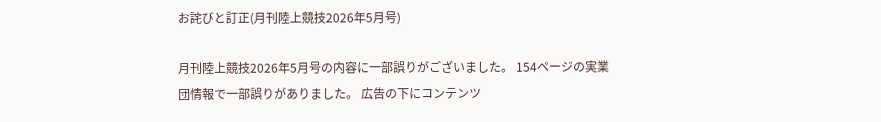お詫びと訂正(月刊陸上競技2026年5月号)

月刊陸上競技2026年5月号の内容に一部誤りがございました。 154ページの実業団情報で一部誤りがありました。 広告の下にコンテンツ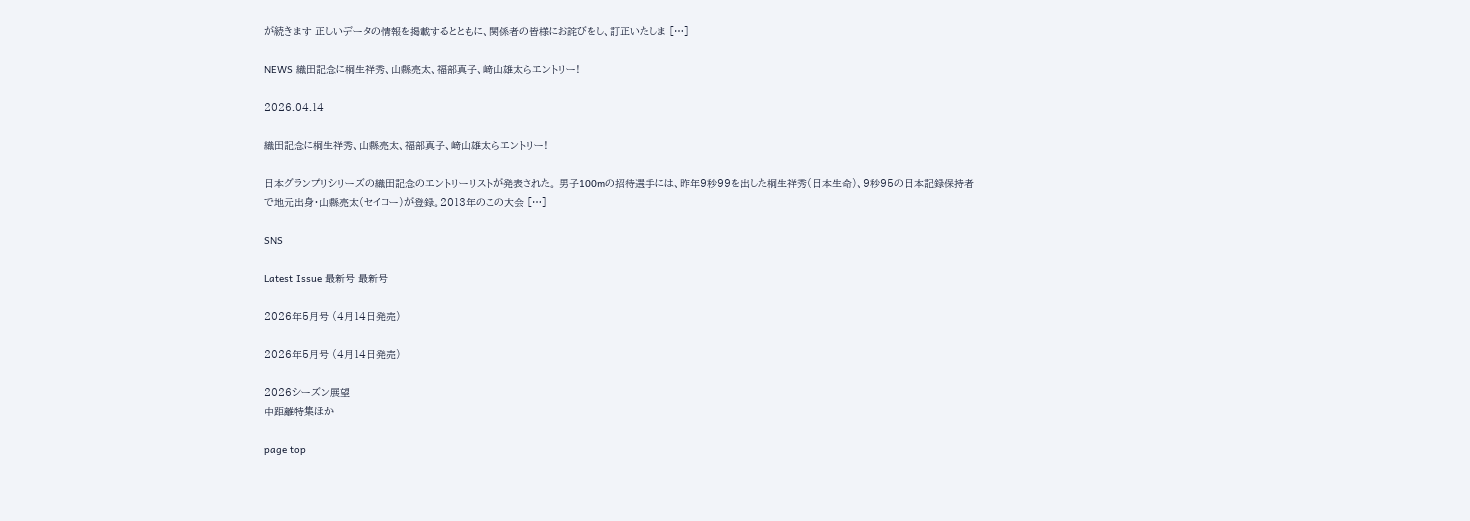が続きます 正しいデータの情報を掲載するとともに、関係者の皆様にお詫びをし、訂正いたしま […]

NEWS 織田記念に桐生祥秀、山縣亮太、福部真子、﨑山雄太らエントリー!

2026.04.14

織田記念に桐生祥秀、山縣亮太、福部真子、﨑山雄太らエントリー!

日本グランプリシリーズの織田記念のエントリーリストが発表された。 男子100mの招待選手には、昨年9秒99を出した桐生祥秀(日本生命)、9秒95の日本記録保持者で地元出身・山縣亮太(セイコー)が登録。2013年のこの大会 […]

SNS

Latest Issue 最新号 最新号

2026年5月号 (4月14日発売)

2026年5月号 (4月14日発売)

2026シーズン展望
中距離特集ほか

page top